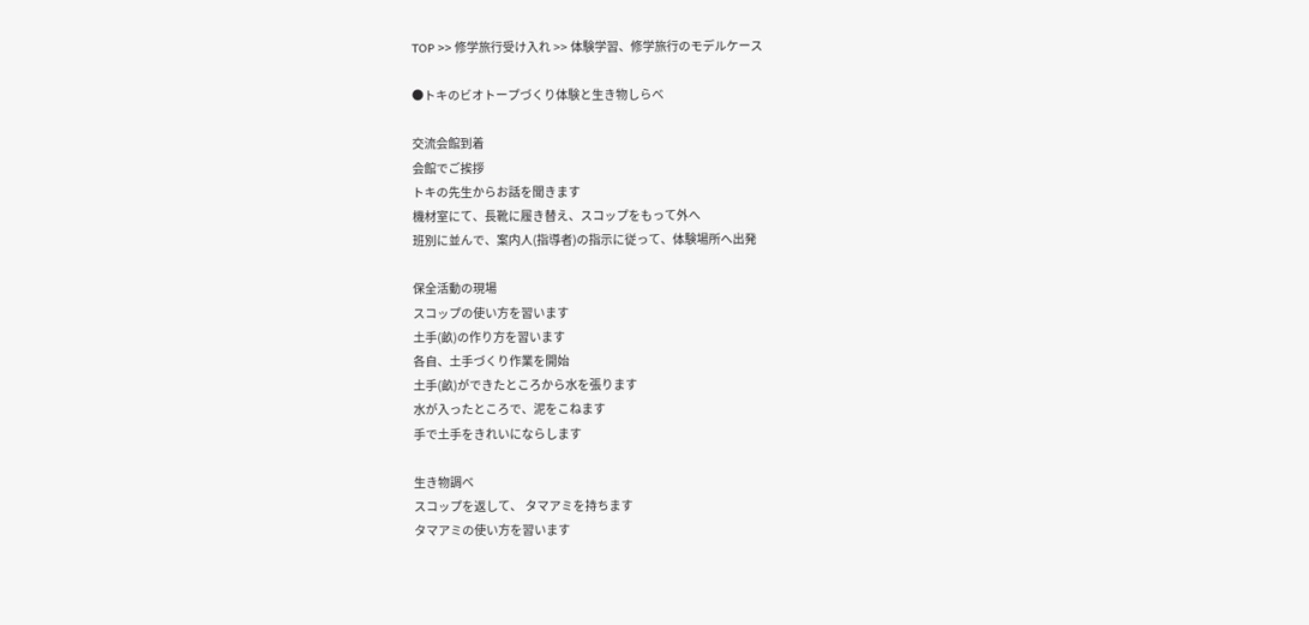TOP >> 修学旅行受け入れ >> 体験学習、修学旅行のモデルケース

●トキのビオトープづくり体験と生き物しらべ

交流会館到着
会館でご挨拶
トキの先生からお話を聞きます
機材室にて、長靴に履き替え、スコップをもって外へ
班別に並んで、案内人(指導者)の指示に従って、体験場所へ出発

保全活動の現場
スコップの使い方を習います
土手(畝)の作り方を習います
各自、土手づくり作業を開始
土手(畝)ができたところから水を張ります
水が入ったところで、泥をこねます
手で土手をきれいにならします

生き物調べ
スコップを返して、 タマアミを持ちます
タマアミの使い方を習います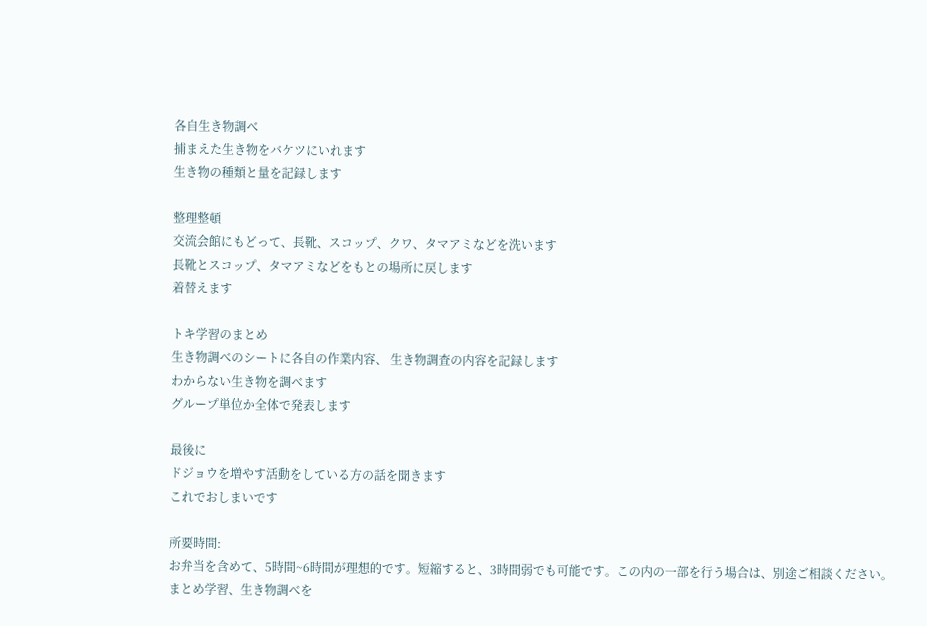各自生き物調べ
捕まえた生き物をバケツにいれます
生き物の種類と量を記録します

整理整頓
交流会館にもどって、長靴、スコップ、クワ、タマアミなどを洗います
長靴とスコップ、タマアミなどをもとの場所に戻します
着替えます

トキ学習のまとめ
生き物調べのシートに各自の作業内容、 生き物調査の内容を記録します
わからない生き物を調べます
グループ単位か全体で発表します

最後に
ドジョウを増やす活動をしている方の話を聞きます
これでおしまいです

所要時間:
お弁当を含めて、5時間~6時間が理想的です。短縮すると、3時間弱でも可能です。この内の一部を行う場合は、別途ご相談ください。
まとめ学習、生き物調べを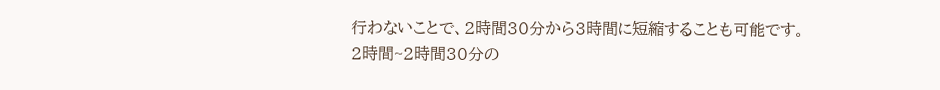行わないことで、2時間30分から3時間に短縮することも可能です。
2時間~2時間30分の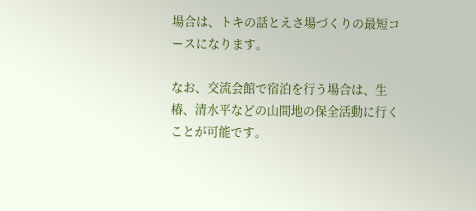場合は、トキの話とえさ場づくりの最短コースになります。

なお、交流会館で宿泊を行う場合は、生椿、清水平などの山間地の保全活動に行くことが可能です。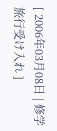[ 2006年03月08日 | 修学旅行受け入れ ]